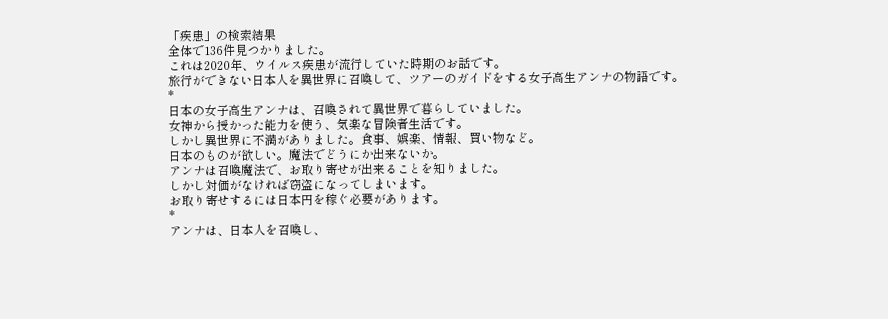「疾患」の検索結果
全体で136件見つかりました。
これは2020年、ウイルス疾患が流行していた時期のお話です。
旅行ができない日本人を異世界に召喚して、ツアーのガイドをする女子高生アンナの物語です。
*
日本の女子高生アンナは、召喚されて異世界で暮らしていました。
女神から授かった能力を使う、気楽な冒険者生活です。
しかし異世界に不満がありました。食事、娯楽、情報、買い物など。
日本のものが欲しい。魔法でどうにか出来ないか。
アンナは召喚魔法で、お取り寄せが出来ることを知りました。
しかし対価がなければ窃盗になってしまいます。
お取り寄せするには日本円を稼ぐ必要があります。
*
アンナは、日本人を召喚し、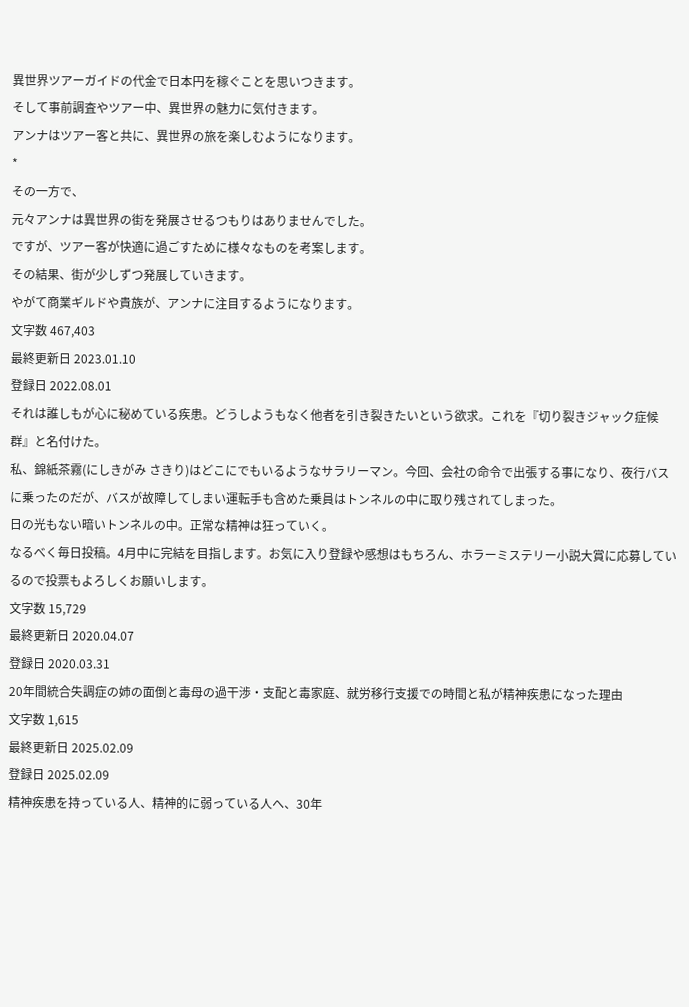異世界ツアーガイドの代金で日本円を稼ぐことを思いつきます。
そして事前調査やツアー中、異世界の魅力に気付きます。
アンナはツアー客と共に、異世界の旅を楽しむようになります。
*
その一方で、
元々アンナは異世界の街を発展させるつもりはありませんでした。
ですが、ツアー客が快適に過ごすために様々なものを考案します。
その結果、街が少しずつ発展していきます。
やがて商業ギルドや貴族が、アンナに注目するようになります。
文字数 467,403
最終更新日 2023.01.10
登録日 2022.08.01
それは誰しもが心に秘めている疾患。どうしようもなく他者を引き裂きたいという欲求。これを『切り裂きジャック症候群』と名付けた。
私、錦紙茶霧(にしきがみ さきり)はどこにでもいるようなサラリーマン。今回、会社の命令で出張する事になり、夜行バスに乗ったのだが、バスが故障してしまい運転手も含めた乗員はトンネルの中に取り残されてしまった。
日の光もない暗いトンネルの中。正常な精神は狂っていく。
なるべく毎日投稿。4月中に完結を目指します。お気に入り登録や感想はもちろん、ホラーミステリー小説大賞に応募しているので投票もよろしくお願いします。
文字数 15,729
最終更新日 2020.04.07
登録日 2020.03.31
20年間統合失調症の姉の面倒と毒母の過干渉・支配と毒家庭、就労移行支援での時間と私が精神疾患になった理由
文字数 1,615
最終更新日 2025.02.09
登録日 2025.02.09
精神疾患を持っている人、精神的に弱っている人へ、30年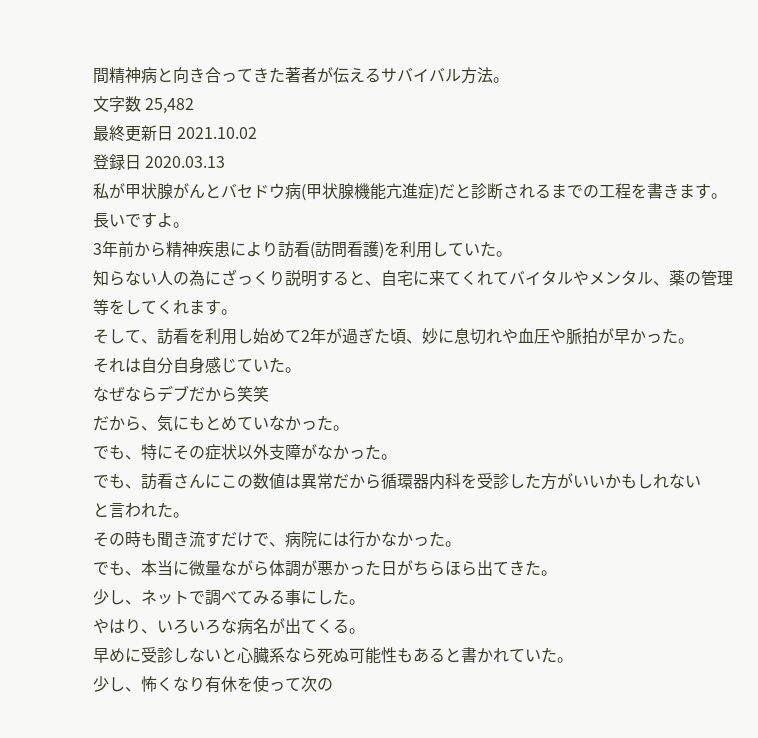間精神病と向き合ってきた著者が伝えるサバイバル方法。
文字数 25,482
最終更新日 2021.10.02
登録日 2020.03.13
私が甲状腺がんとバセドウ病(甲状腺機能亢進症)だと診断されるまでの工程を書きます。
長いですよ。
3年前から精神疾患により訪看(訪問看護)を利用していた。
知らない人の為にざっくり説明すると、自宅に来てくれてバイタルやメンタル、薬の管理等をしてくれます。
そして、訪看を利用し始めて2年が過ぎた頃、妙に息切れや血圧や脈拍が早かった。
それは自分自身感じていた。
なぜならデブだから笑笑
だから、気にもとめていなかった。
でも、特にその症状以外支障がなかった。
でも、訪看さんにこの数値は異常だから循環器内科を受診した方がいいかもしれない
と言われた。
その時も聞き流すだけで、病院には行かなかった。
でも、本当に微量ながら体調が悪かった日がちらほら出てきた。
少し、ネットで調べてみる事にした。
やはり、いろいろな病名が出てくる。
早めに受診しないと心臓系なら死ぬ可能性もあると書かれていた。
少し、怖くなり有休を使って次の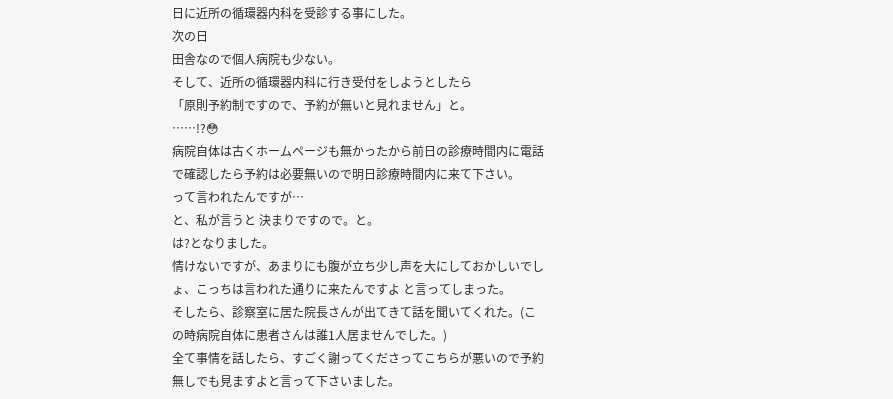日に近所の循環器内科を受診する事にした。
次の日
田舎なので個人病院も少ない。
そして、近所の循環器内科に行き受付をしようとしたら
「原則予約制ですので、予約が無いと見れません」と。
……!?😳
病院自体は古くホームページも無かったから前日の診療時間内に電話で確認したら予約は必要無いので明日診療時間内に来て下さい。
って言われたんですが…
と、私が言うと 決まりですので。と。
は?となりました。
情けないですが、あまりにも腹が立ち少し声を大にしておかしいでしょ、こっちは言われた通りに来たんですよ と言ってしまった。
そしたら、診察室に居た院長さんが出てきて話を聞いてくれた。(この時病院自体に患者さんは誰1人居ませんでした。)
全て事情を話したら、すごく謝ってくださってこちらが悪いので予約無しでも見ますよと言って下さいました。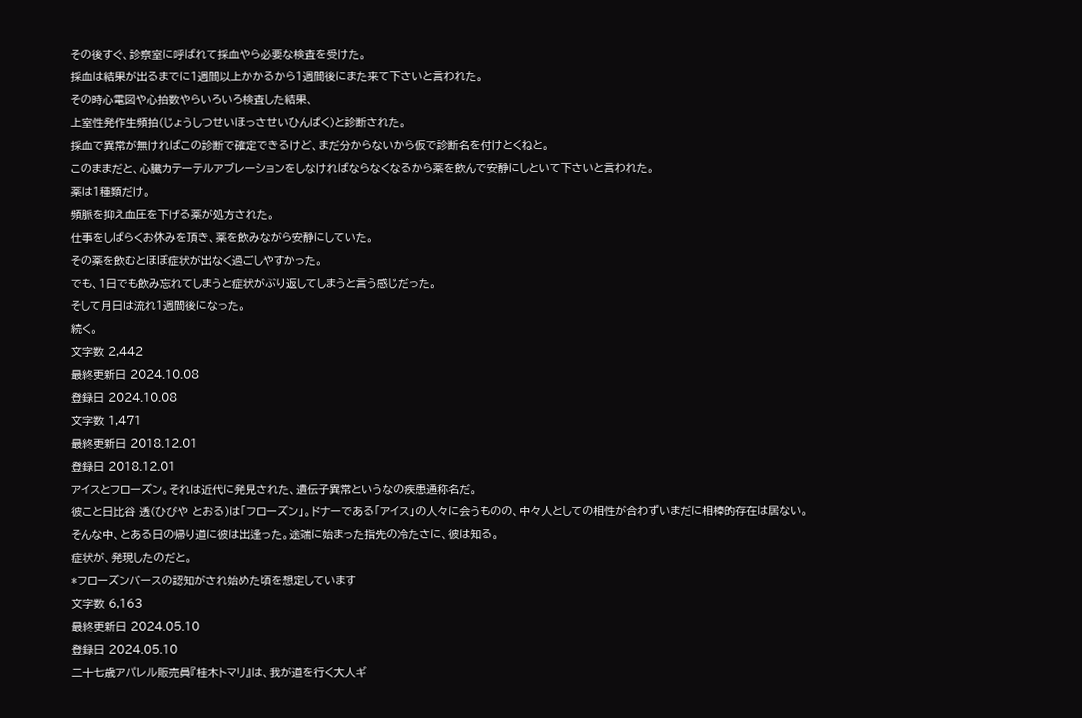その後すぐ、診察室に呼ばれて採血やら必要な検査を受けた。
採血は結果が出るまでに1週間以上かかるから1週間後にまた来て下さいと言われた。
その時心電図や心拍数やらいろいろ検査した結果、
上室性発作生頻拍(じょうしつせいほっさせいひんぱく)と診断された。
採血で異常が無ければこの診断で確定できるけど、まだ分からないから仮で診断名を付けとくねと。
このままだと、心臓カテーテルアブレーションをしなければならなくなるから薬を飲んで安静にしといて下さいと言われた。
薬は1種類だけ。
頻脈を抑え血圧を下げる薬が処方された。
仕事をしばらくお休みを頂き、薬を飲みながら安静にしていた。
その薬を飲むとほぼ症状が出なく過ごしやすかった。
でも、1日でも飲み忘れてしまうと症状がぶり返してしまうと言う感じだった。
そして月日は流れ1週間後になった。
続く。
文字数 2,442
最終更新日 2024.10.08
登録日 2024.10.08
文字数 1,471
最終更新日 2018.12.01
登録日 2018.12.01
アイスとフローズン。それは近代に発見された、遺伝子異常というなの疾患通称名だ。
彼こと日比谷 透(ひびや とおる)は「フローズン」。ドナーである「アイス」の人々に会うものの、中々人としての相性が合わずいまだに相棒的存在は居ない。
そんな中、とある日の帰り道に彼は出逢った。途端に始まった指先の冷たさに、彼は知る。
症状が、発現したのだと。
*フローズンバースの認知がされ始めた頃を想定しています
文字数 6,163
最終更新日 2024.05.10
登録日 2024.05.10
二十七歳アパレル販売員『桂木トマリ』は、我が道を行く大人ギ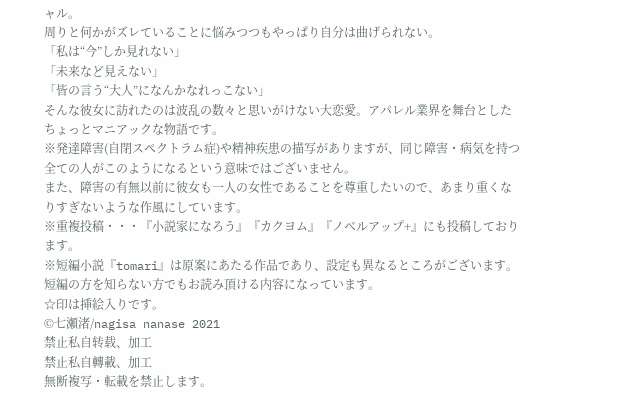ャル。
周りと何かがズレていることに悩みつつもやっぱり自分は曲げられない。
「私は“今”しか見れない」
「未来など見えない」
「皆の言う“大人”になんかなれっこない」
そんな彼女に訪れたのは波乱の数々と思いがけない大恋愛。アパレル業界を舞台としたちょっとマニアックな物語です。
※発達障害(自閉スペクトラム症)や精神疾患の描写がありますが、同じ障害・病気を持つ全ての人がこのようになるという意味ではございません。
また、障害の有無以前に彼女も一人の女性であることを尊重したいので、あまり重くなりすぎないような作風にしています。
※重複投稿・・・『小説家になろう』『カクヨム』『ノベルアップ+』にも投稿しております。
※短編小説『tomari』は原案にあたる作品であり、設定も異なるところがございます。短編の方を知らない方でもお読み頂ける内容になっています。
☆印は挿絵入りです。
©七瀬渚/nagisa nanase 2021
禁止私自转载、加工
禁止私自轉載、加工
無断複写・転載を禁止します。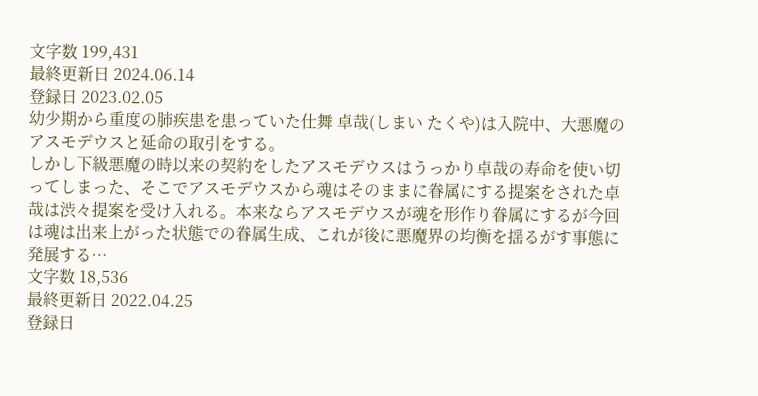文字数 199,431
最終更新日 2024.06.14
登録日 2023.02.05
幼少期から重度の肺疾患を患っていた仕舞 卓哉(しまい たくや)は入院中、大悪魔のアスモデウスと延命の取引をする。
しかし下級悪魔の時以来の契約をしたアスモデウスはうっかり卓哉の寿命を使い切ってしまった、そこでアスモデウスから魂はそのままに眷属にする提案をされた卓哉は渋々提案を受け入れる。本来ならアスモデウスが魂を形作り眷属にするが今回は魂は出来上がった状態での眷属生成、これが後に悪魔界の均衡を揺るがす事態に発展する…
文字数 18,536
最終更新日 2022.04.25
登録日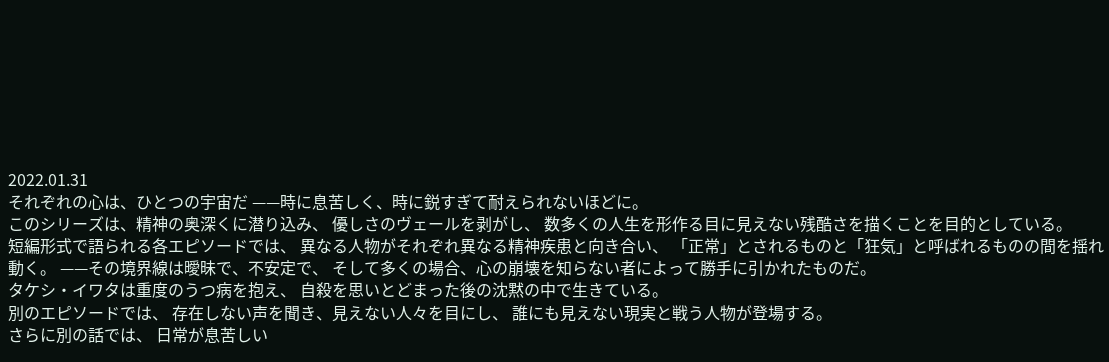2022.01.31
それぞれの心は、ひとつの宇宙だ ——時に息苦しく、時に鋭すぎて耐えられないほどに。
このシリーズは、精神の奥深くに潜り込み、 優しさのヴェールを剥がし、 数多くの人生を形作る目に見えない残酷さを描くことを目的としている。
短編形式で語られる各エピソードでは、 異なる人物がそれぞれ異なる精神疾患と向き合い、 「正常」とされるものと「狂気」と呼ばれるものの間を揺れ動く。 ——その境界線は曖昧で、不安定で、 そして多くの場合、心の崩壊を知らない者によって勝手に引かれたものだ。
タケシ・イワタは重度のうつ病を抱え、 自殺を思いとどまった後の沈黙の中で生きている。
別のエピソードでは、 存在しない声を聞き、見えない人々を目にし、 誰にも見えない現実と戦う人物が登場する。
さらに別の話では、 日常が息苦しい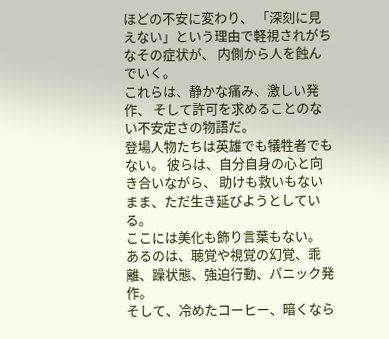ほどの不安に変わり、 「深刻に見えない」という理由で軽視されがちなその症状が、 内側から人を蝕んでいく。
これらは、静かな痛み、激しい発作、 そして許可を求めることのない不安定さの物語だ。
登場人物たちは英雄でも犠牲者でもない。 彼らは、自分自身の心と向き合いながら、 助けも救いもないまま、ただ生き延びようとしている。
ここには美化も飾り言葉もない。 あるのは、聴覚や視覚の幻覚、乖離、躁状態、強迫行動、パニック発作。
そして、冷めたコーヒー、暗くなら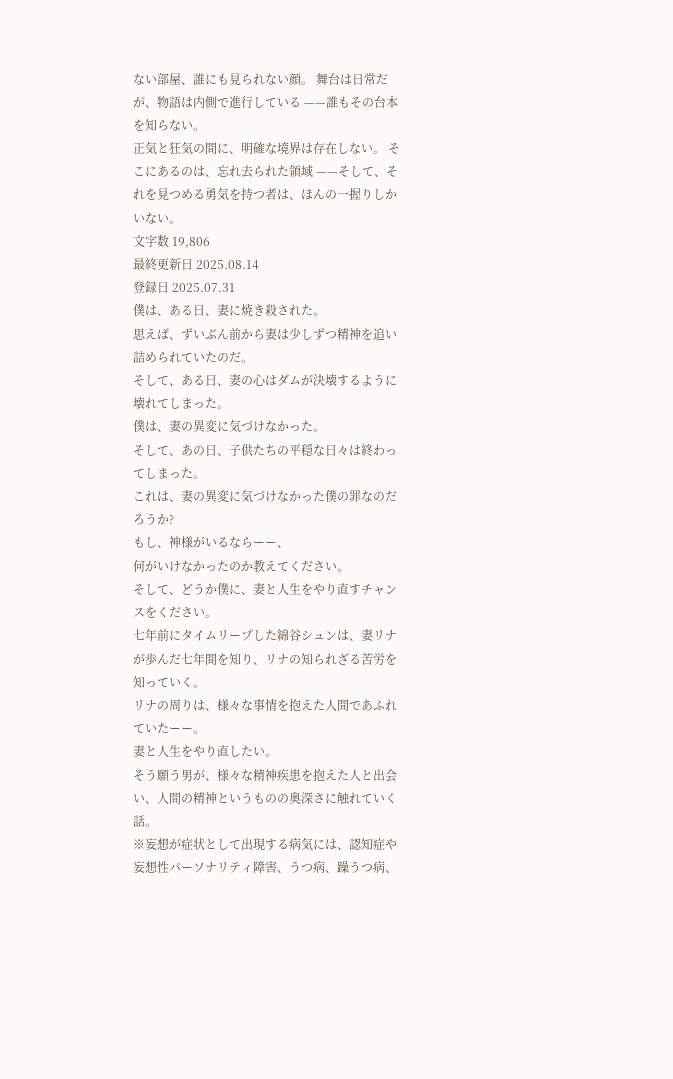ない部屋、誰にも見られない顔。 舞台は日常だが、物語は内側で進行している ——誰もその台本を知らない。
正気と狂気の間に、明確な境界は存在しない。 そこにあるのは、忘れ去られた領域 ——そして、それを見つめる勇気を持つ者は、ほんの一握りしかいない。
文字数 19,806
最終更新日 2025.08.14
登録日 2025.07.31
僕は、ある日、妻に焼き殺された。
思えば、ずいぶん前から妻は少しずつ精神を追い詰められていたのだ。
そして、ある日、妻の心はダムが決壊するように壊れてしまった。
僕は、妻の異変に気づけなかった。
そして、あの日、子供たちの平穏な日々は終わってしまった。
これは、妻の異変に気づけなかった僕の罪なのだろうか?
もし、神様がいるならーー、
何がいけなかったのか教えてください。
そして、どうか僕に、妻と人生をやり直すチャンスをください。
七年前にタイムリープした綿谷シュンは、妻リナが歩んだ七年間を知り、リナの知られざる苦労を知っていく。
リナの周りは、様々な事情を抱えた人間であふれていたーー。
妻と人生をやり直したい。
そう願う男が、様々な精神疾患を抱えた人と出会い、人間の精神というものの奥深さに触れていく話。
※妄想が症状として出現する病気には、認知症や妄想性パーソナリティ障害、うつ病、躁うつ病、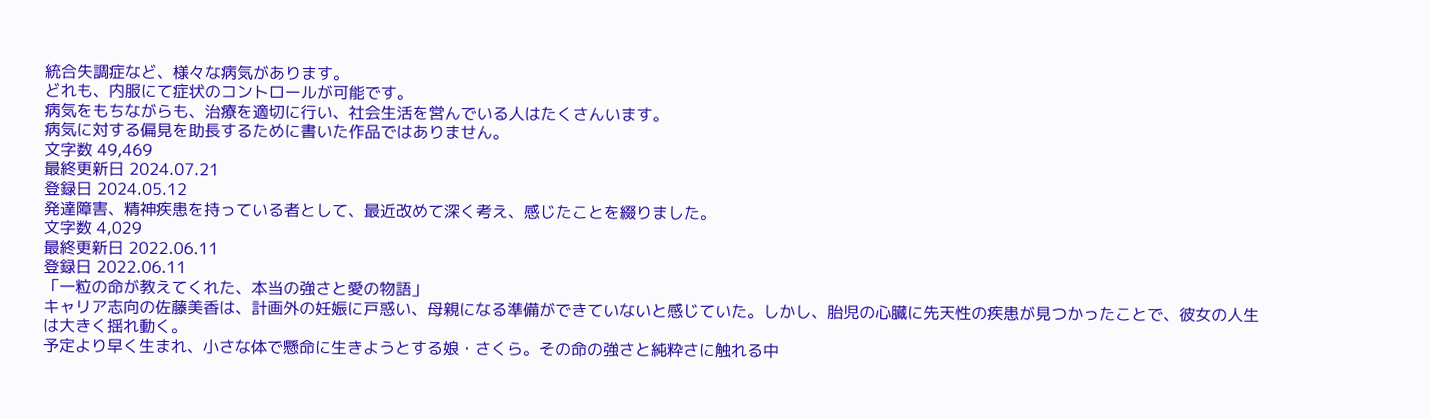統合失調症など、様々な病気があります。
どれも、内服にて症状のコントロールが可能です。
病気をもちながらも、治療を適切に行い、社会生活を営んでいる人はたくさんいます。
病気に対する偏見を助長するために書いた作品ではありません。
文字数 49,469
最終更新日 2024.07.21
登録日 2024.05.12
発達障害、精神疾患を持っている者として、最近改めて深く考え、感じたことを綴りました。
文字数 4,029
最終更新日 2022.06.11
登録日 2022.06.11
「一粒の命が教えてくれた、本当の強さと愛の物語」
キャリア志向の佐藤美香は、計画外の妊娠に戸惑い、母親になる準備ができていないと感じていた。しかし、胎児の心臓に先天性の疾患が見つかったことで、彼女の人生は大きく揺れ動く。
予定より早く生まれ、小さな体で懸命に生きようとする娘・さくら。その命の強さと純粋さに触れる中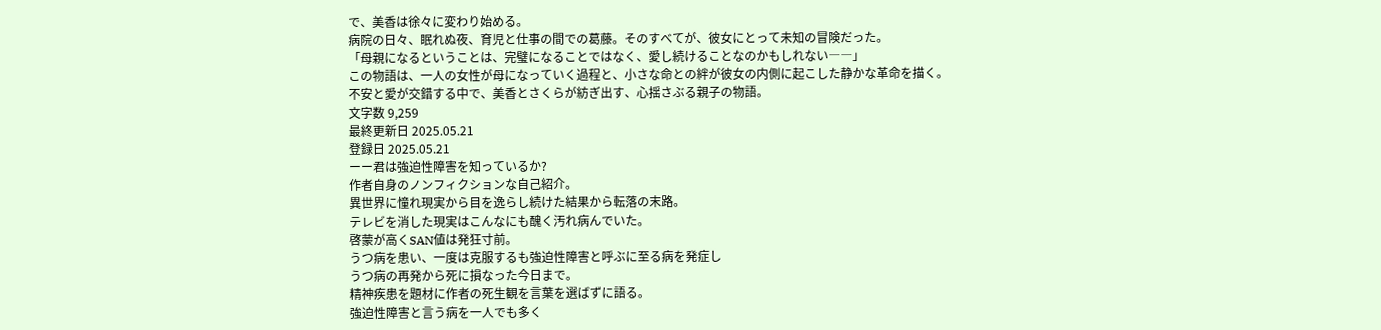で、美香は徐々に変わり始める。
病院の日々、眠れぬ夜、育児と仕事の間での葛藤。そのすべてが、彼女にとって未知の冒険だった。
「母親になるということは、完璧になることではなく、愛し続けることなのかもしれない――」
この物語は、一人の女性が母になっていく過程と、小さな命との絆が彼女の内側に起こした静かな革命を描く。
不安と愛が交錯する中で、美香とさくらが紡ぎ出す、心揺さぶる親子の物語。
文字数 9,259
最終更新日 2025.05.21
登録日 2025.05.21
ーー君は強迫性障害を知っているか?
作者自身のノンフィクションな自己紹介。
異世界に憧れ現実から目を逸らし続けた結果から転落の末路。
テレビを消した現実はこんなにも醜く汚れ病んでいた。
啓蒙が高くSAN値は発狂寸前。
うつ病を患い、一度は克服するも強迫性障害と呼ぶに至る病を発症し
うつ病の再発から死に損なった今日まで。
精神疾患を題材に作者の死生観を言葉を選ばずに語る。
強迫性障害と言う病を一人でも多く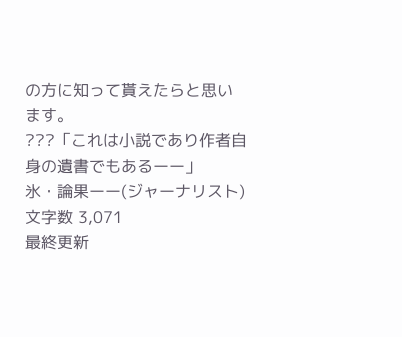の方に知って貰えたらと思います。
???「これは小説であり作者自身の遺書でもあるーー」
氷・論果ーー(ジャーナリスト)
文字数 3,071
最終更新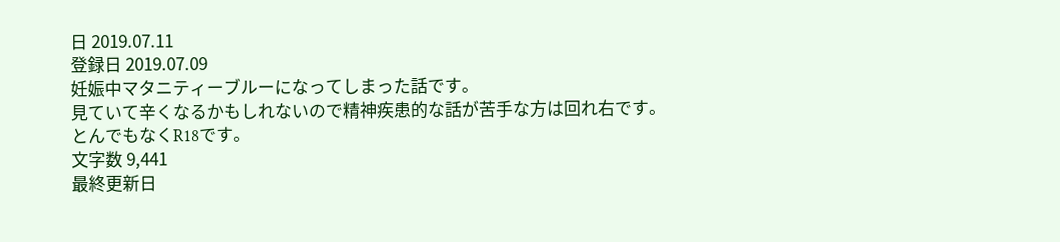日 2019.07.11
登録日 2019.07.09
妊娠中マタニティーブルーになってしまった話です。
見ていて辛くなるかもしれないので精神疾患的な話が苦手な方は回れ右です。
とんでもなくR18です。
文字数 9,441
最終更新日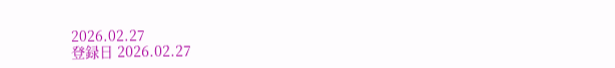2026.02.27
登録日 2026.02.27